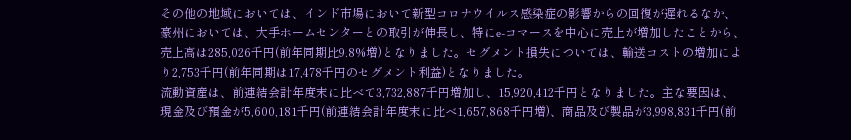その他の地域においては、インド市場において新型コロナウイルス感染症の影響からの回復が遅れるなか、豪州においては、大手ホームセンターとの取引が伸長し、特にe-コマースを中心に売上が増加したことから、売上高は285,026千円(前年同期比9.8%増)となりました。セグメント損失については、輸送コストの増加により2,753千円(前年同期は17,478千円のセグメント利益)となりました。
流動資産は、前連結会計年度末に比べて3,732,887千円増加し、15,920,412千円となりました。主な要因は、現金及び預金が5,600,181千円(前連結会計年度末に比べ1,657,868千円増)、商品及び製品が3,998,831千円(前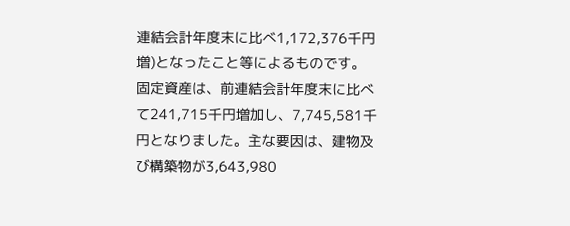連結会計年度末に比べ1,172,376千円増)となったこと等によるものです。
固定資産は、前連結会計年度末に比べて241,715千円増加し、7,745,581千円となりました。主な要因は、建物及び構築物が3,643,980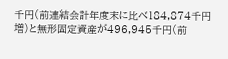千円(前連結会計年度末に比べ184,874千円増)と無形固定資産が496,945千円(前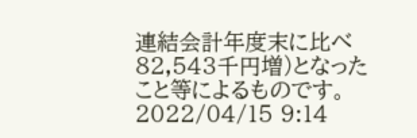連結会計年度末に比べ82,543千円増)となったこと等によるものです。
2022/04/15 9:14